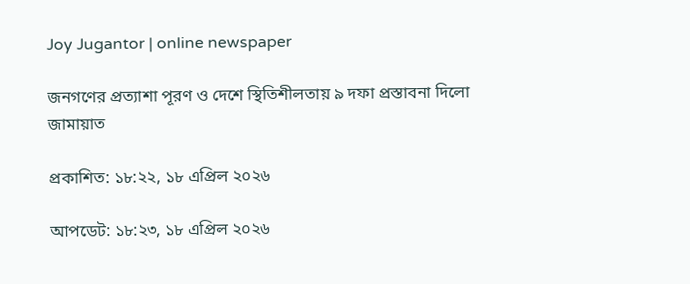Joy Jugantor | online newspaper

জনগণের প্রত্যাশা পূরণ ও দেশে স্থিতিশীলতায় ৯ দফা প্রস্তাবনা দিলো জামায়াত

প্রকাশিত: ১৮:২২, ১৮ এপ্রিল ২০২৬

আপডেট: ১৮:২৩, ১৮ এপ্রিল ২০২৬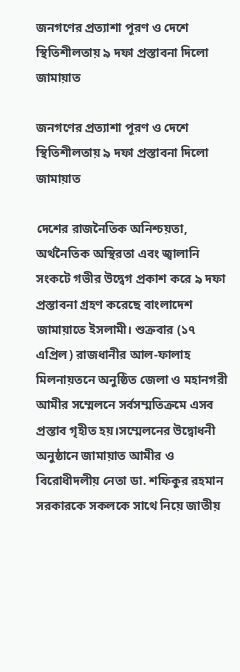জনগণের প্রত্যাশা পূরণ ও দেশে স্থিতিশীলতায় ৯ দফা প্রস্তাবনা দিলো জামায়াত

জনগণের প্রত্যাশা পূরণ ও দেশে স্থিতিশীলতায় ৯ দফা প্রস্তাবনা দিলো জামায়াত

দেশের রাজনৈতিক অনিশ্চয়তা, অর্থনৈতিক অস্থিরতা এবং জ্বালানি সংকটে গভীর উদ্বেগ প্রকাশ করে ৯ দফা প্রস্তাবনা গ্রহণ করেছে বাংলাদেশ জামায়াতে ইসলামী। শুক্রবার (১৭ এপ্রিল) রাজধানীর আল-ফালাহ মিলনায়তনে অনুষ্ঠিত জেলা ও মহানগরী আমীর সম্মেলনে সর্বসম্মতিক্রমে এসব প্রস্তাব গৃহীত হয়।সম্মেলনের উদ্বোধনী অনুষ্ঠানে জামায়াত আমীর ও বিরোধীদলীয় নেতা ডা. শফিকুর রহমান সরকারকে সকলকে সাথে নিয়ে জাতীয়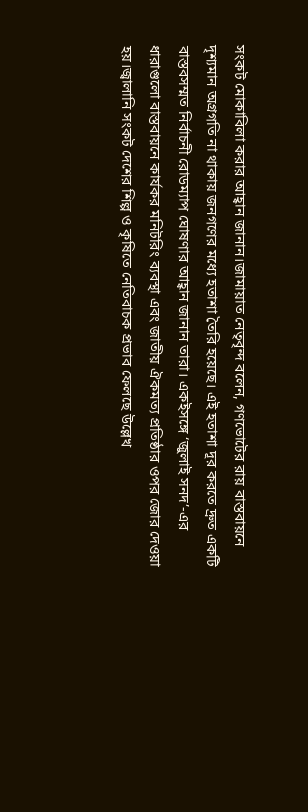সংকট মোকাবিলা করার আহ্বান জানান।জামায়াত নেতৃবৃন্দ বলেন, গণভোটের রায় বাস্তবায়নে দৃশ্যমান অগ্রগতি না থাকায় জনগণের মধ্যে হতাশা তৈরি হয়েছে। এই হতাশা দূর করতে দ্রুত একটি বাস্তবসম্মত নির্বাচনী রোডম্যাপ ঘোষণার আহ্বান জানান তারা। একইসঙ্গে ‘জুলাই সনদ’-এর ধারাগুলো বাস্তবায়নে কার্যকর মনিটরিং ব্যবস্থা এবং জাতীয় ঐকমত্য প্রতিষ্ঠার ওপর জোর দেওয়া হয়।জ্বালানি সংকট দেশের শিল্প ও কৃষিতে নেতিবাচক প্রভাব ফেলছে উল্লেখ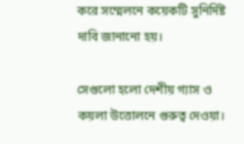করে সম্মেলনে কয়েকটি সুনির্দিষ্ট দাবি জানানো হয়।

সেগুলো হলো দেশীয় গ্যাস ও কয়লা উত্তোলনে গুরুত্ব দেওয়া।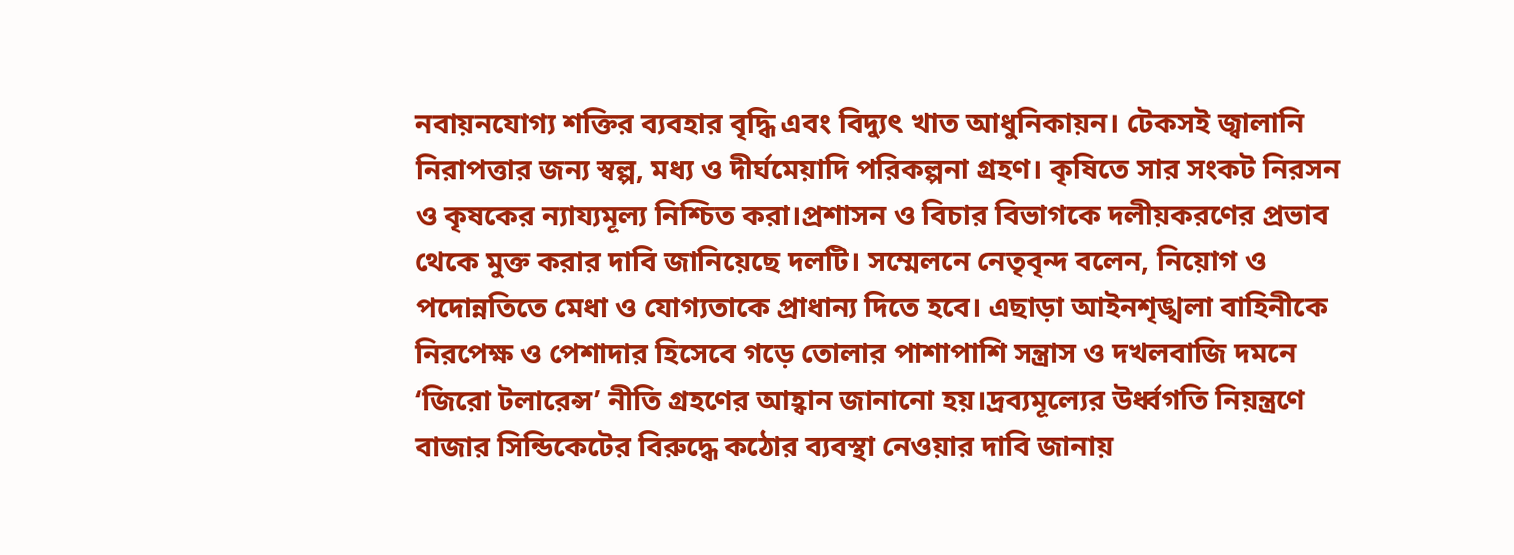নবায়নযোগ্য শক্তির ব্যবহার বৃদ্ধি এবং বিদ্যুৎ খাত আধুনিকায়ন। টেকসই জ্বালানি নিরাপত্তার জন্য স্বল্প, মধ্য ও দীর্ঘমেয়াদি পরিকল্পনা গ্রহণ। কৃষিতে সার সংকট নিরসন ও কৃষকের ন্যায্যমূল্য নিশ্চিত করা।প্রশাসন ও বিচার বিভাগকে দলীয়করণের প্রভাব থেকে মুক্ত করার দাবি জানিয়েছে দলটি। সম্মেলনে নেতৃবৃন্দ বলেন, নিয়োগ ও পদোন্নতিতে মেধা ও যোগ্যতাকে প্রাধান্য দিতে হবে। এছাড়া আইনশৃঙ্খলা বাহিনীকে নিরপেক্ষ ও পেশাদার হিসেবে গড়ে তোলার পাশাপাশি সন্ত্রাস ও দখলবাজি দমনে ‘জিরো টলারেন্স’ নীতি গ্রহণের আহ্বান জানানো হয়।দ্রব্যমূল্যের উর্ধ্বগতি নিয়ন্ত্রণে বাজার সিন্ডিকেটের বিরুদ্ধে কঠোর ব্যবস্থা নেওয়ার দাবি জানায়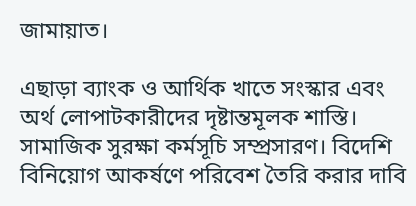জামায়াত।

এছাড়া ব্যাংক ও আর্থিক খাতে সংস্কার এবং অর্থ লোপাটকারীদের দৃষ্টান্তমূলক শাস্তি। সামাজিক সুরক্ষা কর্মসূচি সম্প্রসারণ। বিদেশি বিনিয়োগ আকর্ষণে পরিবেশ তৈরি করার দাবি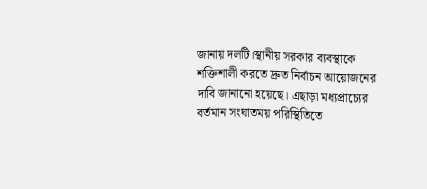জানায় দলটি।স্থানীয় সরকার ব্যবস্থাকে শক্তিশালী করতে দ্রুত নির্বাচন আয়োজনের দাবি জানানো হয়েছে। এছাড়া মধ্যপ্রাচ্যের বর্তমান সংঘাতময় পরিস্থিতিতে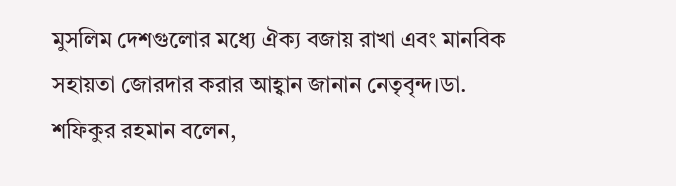মুসলিম দেশগুলোর মধ্যে ঐক্য বজায় রাখা এবং মানবিক সহায়তা জোরদার করার আহ্বান জানান নেতৃবৃন্দ।ডা. শফিকুর রহমান বলেন,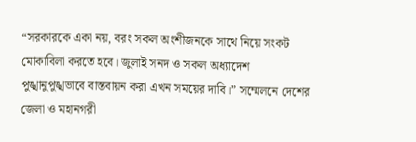“সরকারকে একা নয়, বরং সকল অংশীজনকে সাথে নিয়ে সংকট মোকাবিলা করতে হবে। জুলাই সনদ ও সকল অধ্যাদেশ পুঙ্খানুপুঙ্খভাবে বাস্তবায়ন করা এখন সময়ের দাবি।” সম্মেলনে দেশের জেলা ও মহানগরী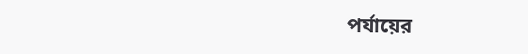পর্যায়ের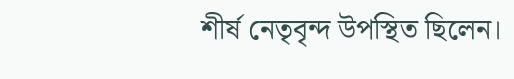শীর্ষ নেতৃবৃন্দ উপস্থিত ছিলেন।